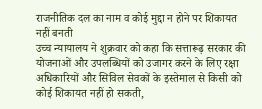राजनीतिक दल का नाम व कोई मुद्दा न होने पर शिकायत नहीं बनती
उच्च न्यायालय ने शुक्रवार को कहा कि सत्तारूढ़ सरकार की योजनाओं और उपलब्धियों को उजागर करने के लिए रक्षा अधिकारियों और सिविल सेवकों के इस्तेमाल से किसी को कोई शिकायत नहीं हो सकती,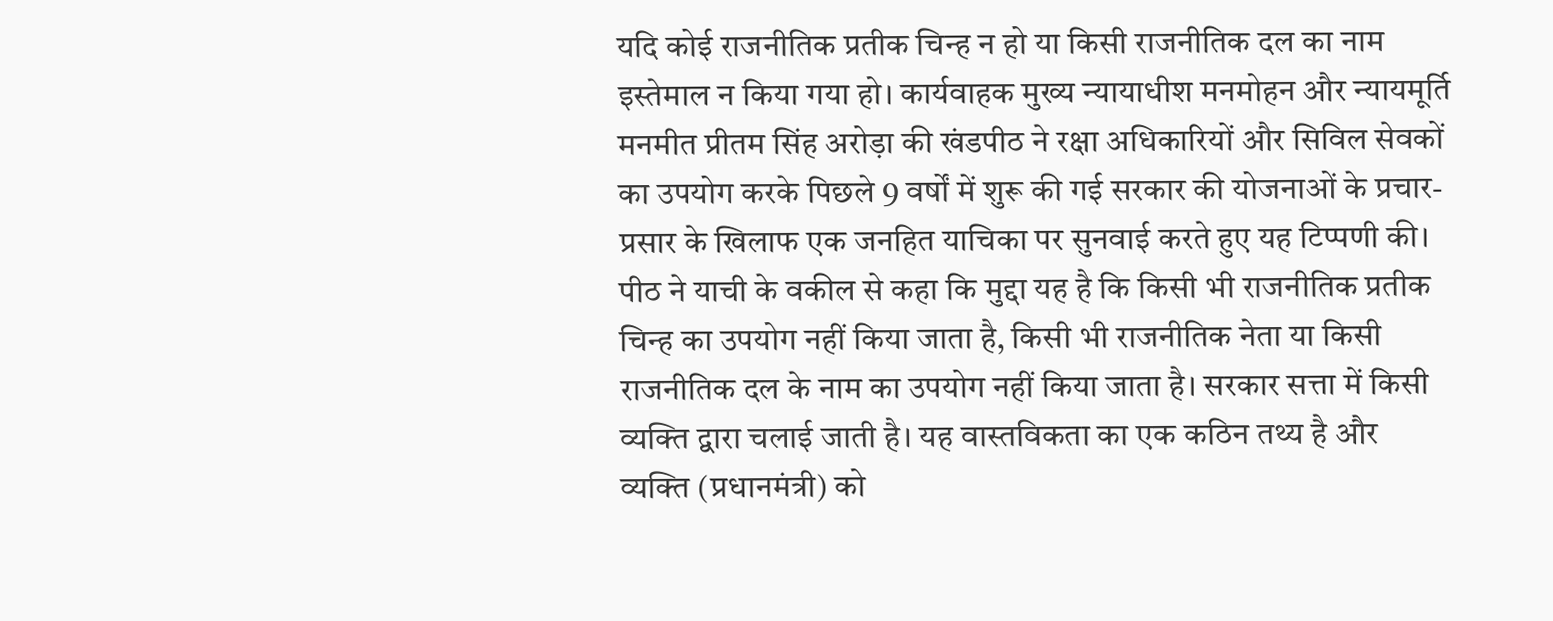यदि कोई राजनीतिक प्रतीक चिन्ह न हो या किसी राजनीतिक दल का नाम इस्तेमाल न किया गया हो। कार्यवाहक मुख्य न्यायाधीश मनमोहन और न्यायमूर्ति मनमीत प्रीतम सिंह अरोड़ा की खंडपीठ ने रक्षा अधिकारियों और सिविल सेवकों का उपयोग करके पिछले 9 वर्षों में शुरू की गई सरकार की योजनाओं के प्रचार-प्रसार के खिलाफ एक जनहित याचिका पर सुनवाई करते हुए यह टिप्पणी की। पीठ ने याची के वकील से कहा कि मुद्दा यह है कि किसी भी राजनीतिक प्रतीक चिन्ह का उपयोग नहीं किया जाता है, किसी भी राजनीतिक नेता या किसी राजनीतिक दल के नाम का उपयोग नहीं किया जाता है। सरकार सत्ता में किसी व्यक्ति द्वारा चलाई जाती है। यह वास्तविकता का एक कठिन तथ्य है और व्यक्ति (प्रधानमंत्री) को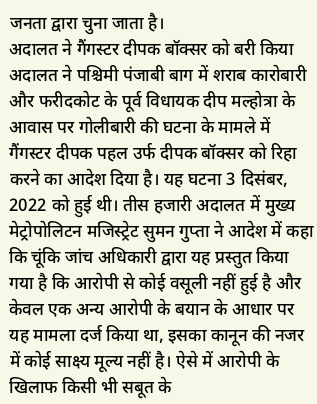जनता द्वारा चुना जाता है।
अदालत ने गैंगस्टर दीपक बॉक्सर को बरी किया
अदालत ने पश्चिमी पंजाबी बाग में शराब कारोबारी और फरीदकोट के पूर्व विधायक दीप मल्होत्रा के आवास पर गोलीबारी की घटना के मामले में गैंगस्टर दीपक पहल उर्फ दीपक बॉक्सर को रिहा करने का आदेश दिया है। यह घटना 3 दिसंबर, 2022 को हुई थी। तीस हजारी अदालत में मुख्य मेट्रोपोलिटन मजिस्ट्रेट सुमन गुप्ता ने आदेश में कहा कि चूंकि जांच अधिकारी द्वारा यह प्रस्तुत किया गया है कि आरोपी से कोई वसूली नहीं हुई है और केवल एक अन्य आरोपी के बयान के आधार पर यह मामला दर्ज किया था, इसका कानून की नजर में कोई साक्ष्य मूल्य नहीं है। ऐसे में आरोपी के खिलाफ किसी भी सबूत के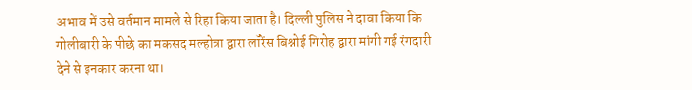अभाव में उसे वर्तमान मामले से रिहा किया जाता है। दिल्ली पुलिस ने दावा किया कि गोलीबारी के पीछे का मकसद मल्होत्रा द्वारा लॉरेंस बिश्नोई गिरोह द्वारा मांगी गई रंगदारी देने से इनकार करना था।